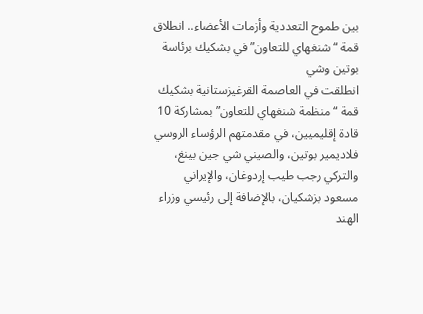بين طموح التعددية وأزمات الأعضاء.. انطلاق قمة “شنغهاي للتعاون” في بشكيك برئاسة بوتين وشي
انطلقت في العاصمة القرغيزستانية بشكيك قمة “منظمة شنغهاي للتعاون” بمشاركة 10 قادة إقليميين، في مقدمتهم الرؤساء الروسي فلاديمير بوتين، والصيني شي جين بينغ، والتركي رجب طيب إردوغان، والإيراني مسعود بزشكيان، بالإضافة إلى رئيسي وزراء الهند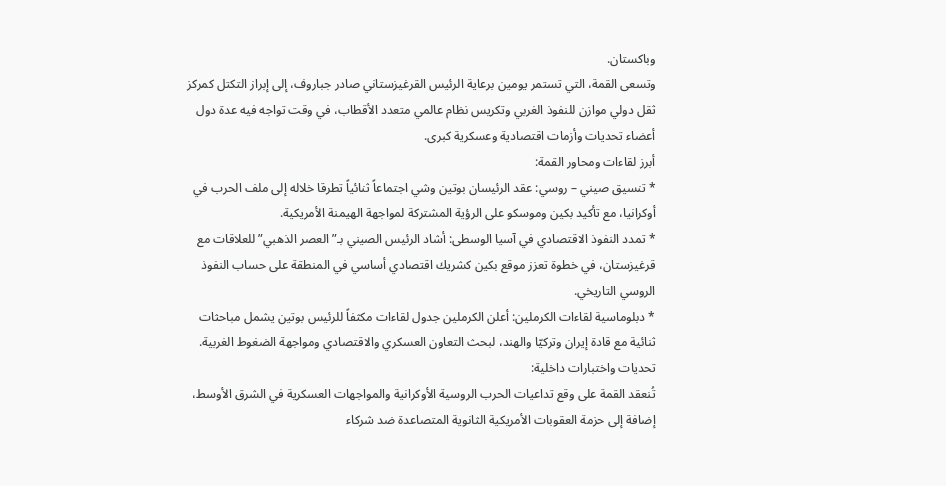وباكستان.
وتسعى القمة، التي تستمر يومين برعاية الرئيس القرغيزستاني صادر جباروف، إلى إبراز التكتل كمركز ثقل دولي موازن للنفوذ الغربي وتكريس نظام عالمي متعدد الأقطاب، في وقت تواجه فيه عدة دول أعضاء تحديات وأزمات اقتصادية وعسكرية كبرى.
أبرز لقاءات ومحاور القمة:
* تنسيق صيني – روسي: عقد الرئيسان بوتين وشي اجتماعاً ثنائياً تطرقا خلاله إلى ملف الحرب في أوكرانيا، مع تأكيد بكين وموسكو على الرؤية المشتركة لمواجهة الهيمنة الأمريكية.
* تمدد النفوذ الاقتصادي في آسيا الوسطى: أشاد الرئيس الصيني بـ”العصر الذهبي” للعلاقات مع قرغيزستان، في خطوة تعزز موقع بكين كشريك اقتصادي أساسي في المنطقة على حساب النفوذ الروسي التاريخي.
* دبلوماسية لقاءات الكرملين: أعلن الكرملين جدول لقاءات مكثفاً للرئيس بوتين يشمل مباحثات ثنائية مع قادة إيران وتركيّا والهند، لبحث التعاون العسكري والاقتصادي ومواجهة الضغوط الغربية.
تحديات واختبارات داخلية:
تُنعقد القمة على وقع تداعيات الحرب الروسية الأوكرانية والمواجهات العسكرية في الشرق الأوسط، إضافة إلى حزمة العقوبات الأمريكية الثانوية المتصاعدة ضد شركاء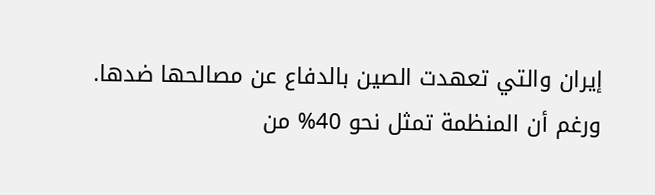إيران والتي تعهدت الصين بالدفاع عن مصالحها ضدها.
ورغم أن المنظمة تمثل نحو 40% من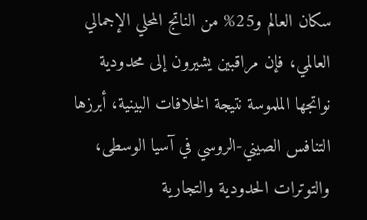سكان العالم و25% من الناتج المحلي الإجمالي العالمي، فإن مراقبين يشيرون إلى محدودية نواتجها الملموسة نتيجة الخلافات البينية، أبرزها التنافس الصيني-الروسي في آسيا الوسطى، والتوترات الحدودية والتجارية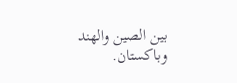بين الصين والهند وباكستان.